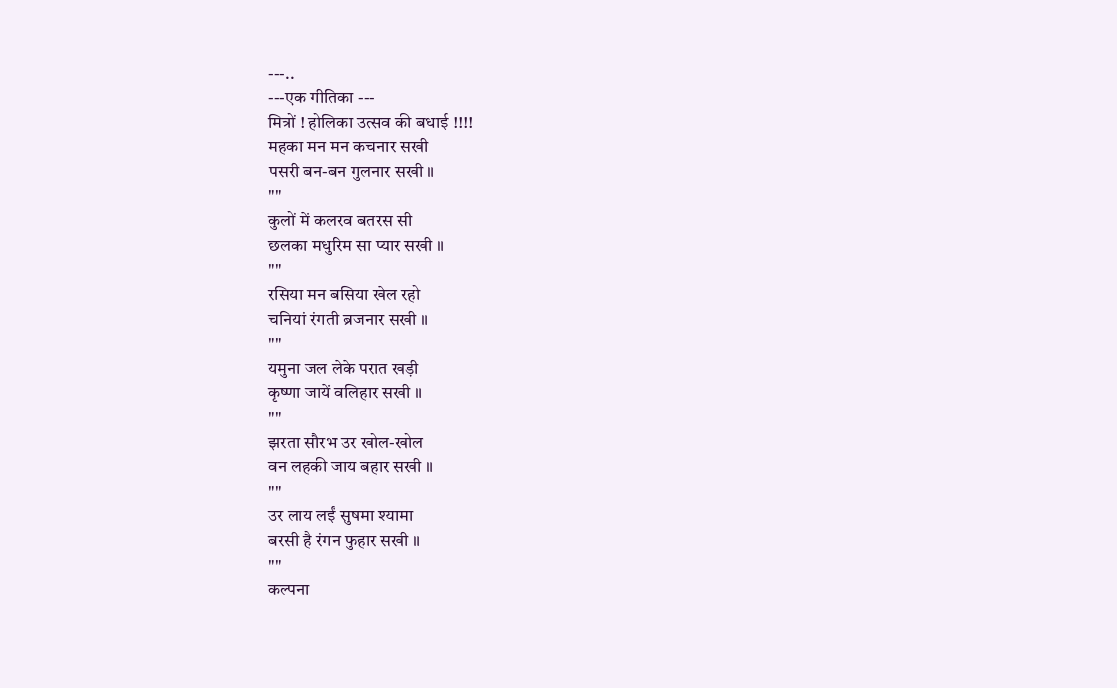---..
---एक गीतिका ---
मित्रों ! होलिका उत्सव की बधाई !!!!
महका मन मन कचनार सखी
पसरी बन-बन गुलनार सखी ॥
""
कुलों में कलरव बतरस सी
छलका मधुरिम सा प्यार सखी ॥
""
रसिया मन बसिया खेल रहो
चनियां रंगती ब्रजनार सखी ॥
""
यमुना जल लेके परात खड़ी
कृष्णा जायें वलिहार सखी ॥
""
झरता सौरभ उर खोल-खोल
वन लहकी जाय बहार सखी ॥
""
उर लाय लईं सुषमा श्यामा
बरसी है रंगन फुहार सखी ॥
""
कल्पना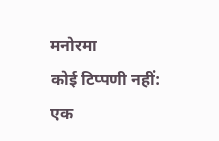मनोरमा
कोई टिप्पणी नहीं:
एक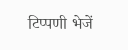टिप्पणी भेजें